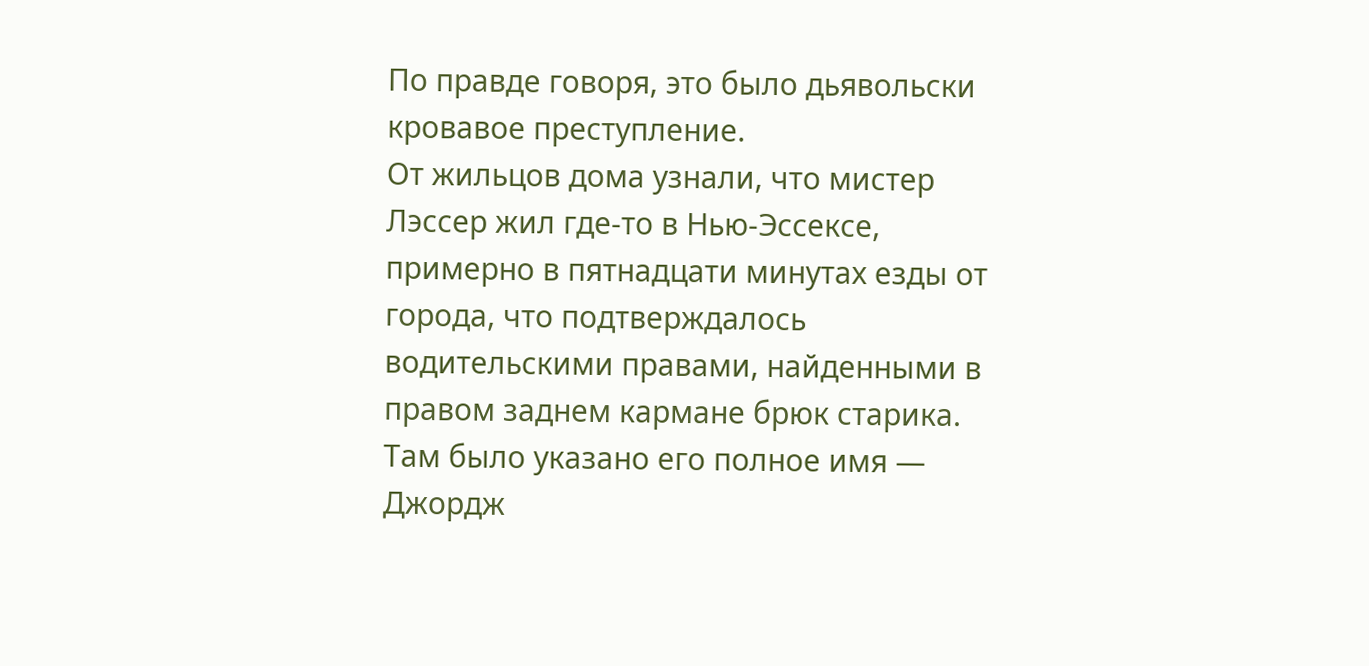По правде говоря, это было дьявольски кровавое преступление.
От жильцов дома узнали, что мистер Лэссер жил где-то в Нью-Эссексе, примерно в пятнадцати минутах езды от города, что подтверждалось водительскими правами, найденными в правом заднем кармане брюк старика. Там было указано его полное имя — Джордж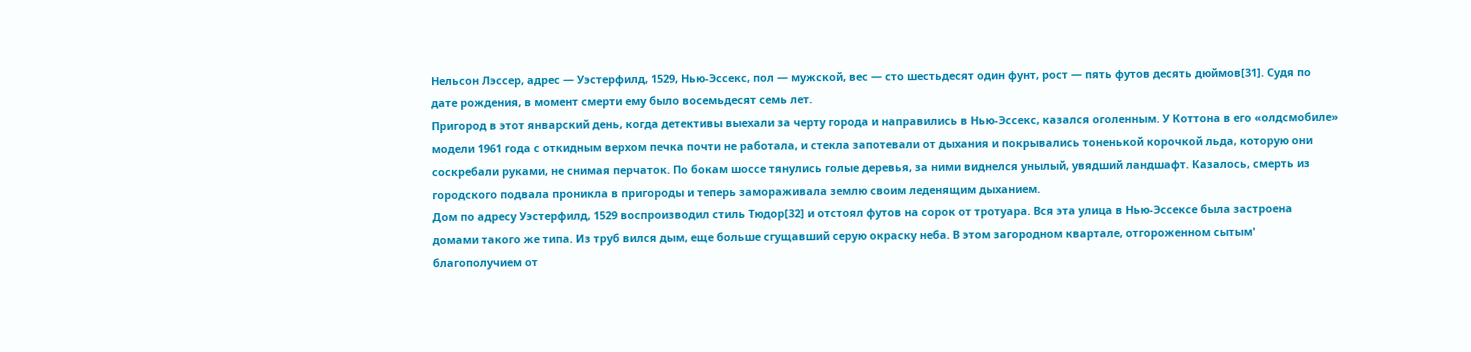Нельсон Лэссер, адрес — Уэстерфилд, 1529, Нью-Эссекс, пол — мужской, вес — сто шестьдесят один фунт, рост — пять футов десять дюймов[31]. Судя по дате рождения, в момент смерти ему было восемьдесят семь лет.
Пригород в этот январский день, когда детективы выехали за черту города и направились в Нью-Эссекс, казался оголенным. У Коттона в его «олдсмобиле» модели 1961 года с откидным верхом печка почти не работала, и стекла запотевали от дыхания и покрывались тоненькой корочкой льда, которую они соскребали руками, не снимая перчаток. По бокам шоссе тянулись голые деревья, за ними виднелся унылый, увядший ландшафт. Казалось, смерть из городского подвала проникла в пригороды и теперь замораживала землю своим леденящим дыханием.
Дом по адресу Уэстерфилд, 1529 воспроизводил стиль Тюдор[32] и отстоял футов на сорок от тротуара. Вся эта улица в Нью-Эссексе была застроена домами такого же типа. Из труб вился дым, еще больше сгущавший серую окраску неба. В этом загородном квартале, отгороженном сытым' благополучием от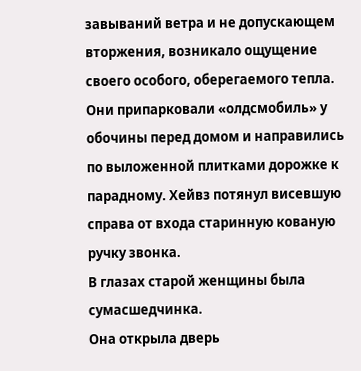завываний ветра и не допускающем вторжения, возникало ощущение своего особого, оберегаемого тепла. Они припарковали «олдсмобиль» у обочины перед домом и направились по выложенной плитками дорожке к парадному. Хейвз потянул висевшую справа от входа старинную кованую ручку звонка.
В глазах старой женщины была сумасшедчинка.
Она открыла дверь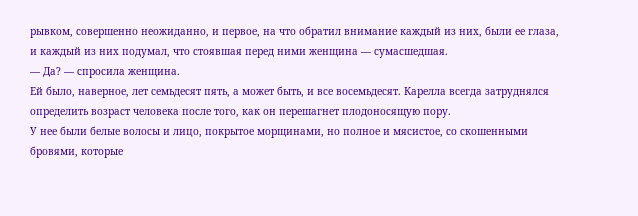рывком, совершенно неожиданно, и первое, на что обратил внимание каждый из них, были ее глаза, и каждый из них подумал, что стоявшая перед ними женщина — сумасшедшая.
— Да? — спросила женщина.
Ей было, наверное, лет семьдесят пять, а может быть, и все восемьдесят. Карелла всегда затруднялся определить возраст человека после того, как он перешагнет плодоносящую пору.
У нее были белые волосы и лицо, покрытое морщинами, но полное и мясистое, со скошенными бровями, которые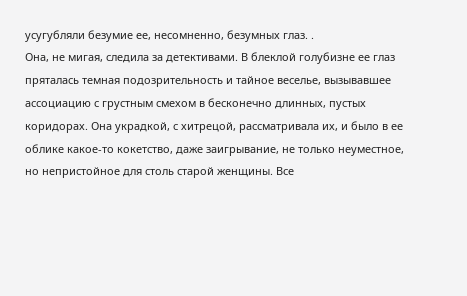усугубляли безумие ее, несомненно, безумных глаз. .
Она, не мигая, следила за детективами. В блеклой голубизне ее глаз пряталась темная подозрительность и тайное веселье, вызывавшее ассоциацию с грустным смехом в бесконечно длинных, пустых коридорах. Она украдкой, с хитрецой, рассматривала их, и было в ее облике какое-то кокетство, даже заигрывание, не только неуместное, но непристойное для столь старой женщины. Все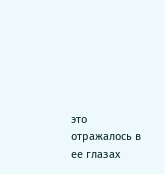это отражалось в ее глазах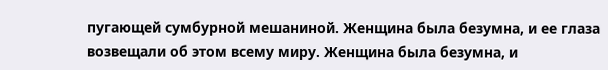пугающей сумбурной мешаниной. Женщина была безумна, и ее глаза возвещали об этом всему миру. Женщина была безумна, и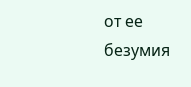от ее безумия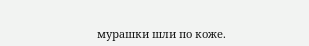мурашки шли по коже.